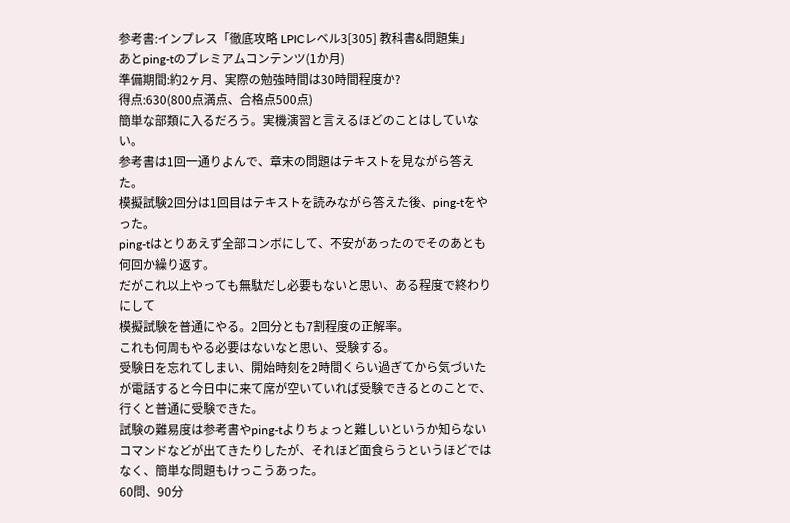参考書:インプレス「徹底攻略 LPICレベル3[305] 教科書&問題集」
あとping-tのプレミアムコンテンツ(1か月)
準備期間:約2ヶ月、実際の勉強時間は30時間程度か?
得点:630(800点満点、合格点500点)
簡単な部類に入るだろう。実機演習と言えるほどのことはしていない。
参考書は1回一通りよんで、章末の問題はテキストを見ながら答えた。
模擬試験2回分は1回目はテキストを読みながら答えた後、ping-tをやった。
ping-tはとりあえず全部コンボにして、不安があったのでそのあとも何回か繰り返す。
だがこれ以上やっても無駄だし必要もないと思い、ある程度で終わりにして
模擬試験を普通にやる。2回分とも7割程度の正解率。
これも何周もやる必要はないなと思い、受験する。
受験日を忘れてしまい、開始時刻を2時間くらい過ぎてから気づいたが電話すると今日中に来て席が空いていれば受験できるとのことで、行くと普通に受験できた。
試験の難易度は参考書やping-tよりちょっと難しいというか知らないコマンドなどが出てきたりしたが、それほど面食らうというほどではなく、簡単な問題もけっこうあった。
60問、90分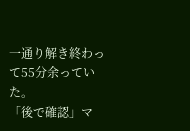一通り解き終わって55分余っていた。
「後で確認」マ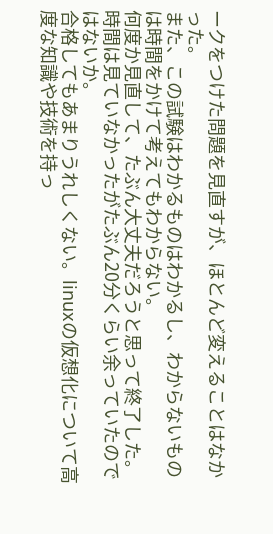ークをつけた問題を見直すが、ほとんど変えることはなかった。
また、この試験はわかるものはわかるし、わからないものは時間をかけて考えてもわからない。
何度か見直して、たぶん大丈夫だろうと思って終了した。時間は見ていなかったがたぶん20分くらい余っていたのではないか。
合格してもあまりうれしくない。linuxの仮想化について高度な知識や技術を持っ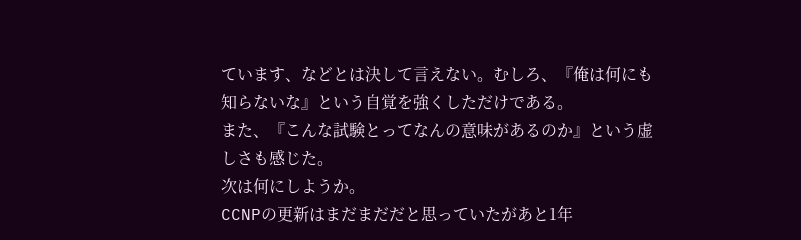ています、などとは決して言えない。むしろ、『俺は何にも知らないな』という自覚を強くしただけである。
また、『こんな試験とってなんの意味があるのか』という虚しさも感じた。
次は何にしようか。
CCNPの更新はまだまだだと思っていたがあと1年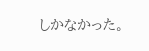しかなかった。